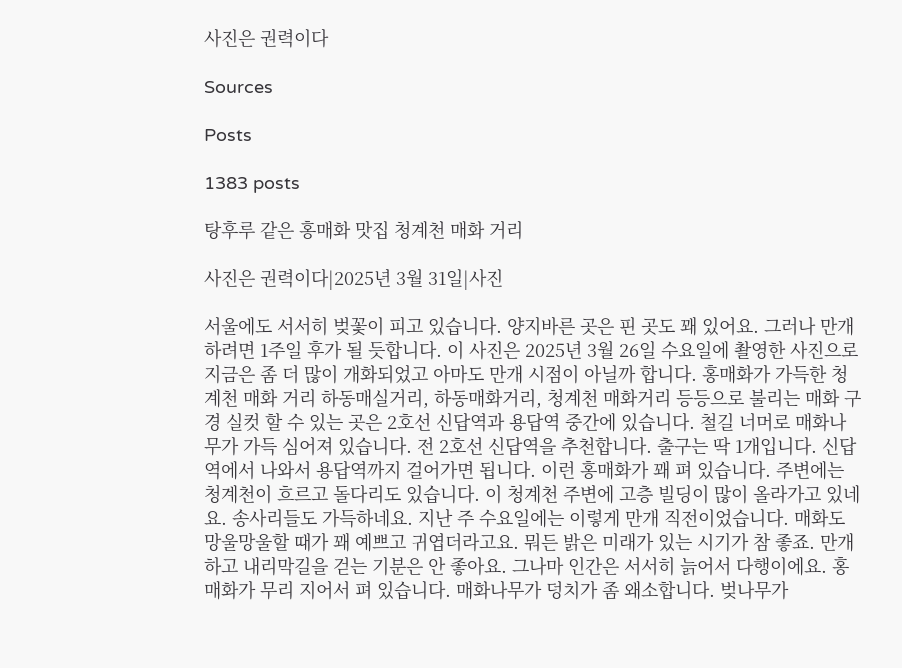사진은 권력이다

Sources

Posts

1383 posts

탕후루 같은 홍매화 맛집 청계천 매화 거리

사진은 권력이다|2025년 3월 31일|사진

서울에도 서서히 벚꽃이 피고 있습니다. 양지바른 곳은 핀 곳도 꽤 있어요. 그러나 만개하려면 1주일 후가 될 듯합니다. 이 사진은 2025년 3월 26일 수요일에 촬영한 사진으로 지금은 좀 더 많이 개화되었고 아마도 만개 시점이 아닐까 합니다. 홍매화가 가득한 청계천 매화 거리 하동매실거리, 하동매화거리, 청계천 매화거리 등등으로 불리는 매화 구경 실컷 할 수 있는 곳은 2호선 신답역과 용답역 중간에 있습니다. 철길 너머로 매화나무가 가득 심어져 있습니다. 전 2호선 신답역을 추천합니다. 출구는 딱 1개입니다. 신답역에서 나와서 용답역까지 걸어가면 됩니다. 이런 홍매화가 꽤 펴 있습니다. 주변에는 청계천이 흐르고 돌다리도 있습니다. 이 청계천 주변에 고층 빌딩이 많이 올라가고 있네요. 송사리들도 가득하네요. 지난 주 수요일에는 이렇게 만개 직전이었습니다. 매화도 망울망울할 때가 꽤 예쁘고 귀엽더라고요. 뭐든 밝은 미래가 있는 시기가 참 좋죠. 만개하고 내리막길을 걷는 기분은 안 좋아요. 그나마 인간은 서서히 늙어서 다행이에요. 홍매화가 무리 지어서 펴 있습니다. 매화나무가 덩치가 좀 왜소합니다. 벚나무가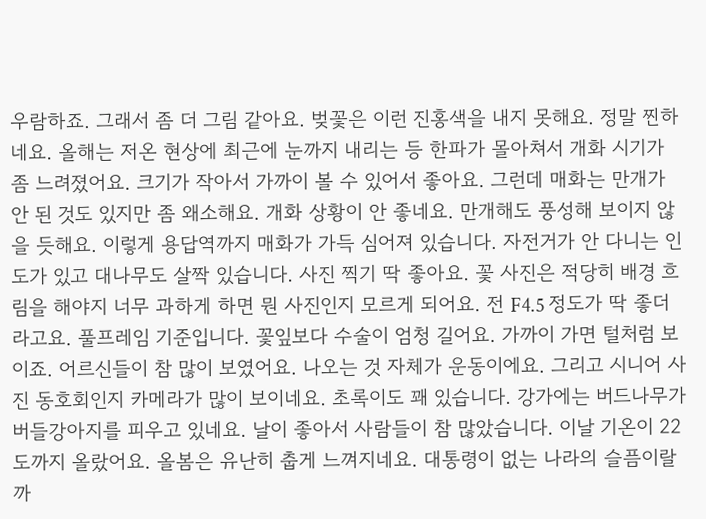우람하죠. 그래서 좀 더 그림 같아요. 벚꽃은 이런 진홍색을 내지 못해요. 정말 찐하네요. 올해는 저온 현상에 최근에 눈까지 내리는 등 한파가 몰아쳐서 개화 시기가 좀 느려졌어요. 크기가 작아서 가까이 볼 수 있어서 좋아요. 그런데 매화는 만개가 안 된 것도 있지만 좀 왜소해요. 개화 상황이 안 좋네요. 만개해도 풍성해 보이지 않을 듯해요. 이렇게 용답역까지 매화가 가득 심어져 있습니다. 자전거가 안 다니는 인도가 있고 대나무도 살짝 있습니다. 사진 찍기 딱 좋아요. 꽃 사진은 적당히 배경 흐림을 해야지 너무 과하게 하면 뭔 사진인지 모르게 되어요. 전 F4.5 정도가 딱 좋더라고요. 풀프레임 기준입니다. 꽃잎보다 수술이 엄청 길어요. 가까이 가면 털처럼 보이죠. 어르신들이 참 많이 보였어요. 나오는 것 자체가 운동이에요. 그리고 시니어 사진 동호회인지 카메라가 많이 보이네요. 초록이도 꽤 있습니다. 강가에는 버드나무가 버들강아지를 피우고 있네요. 날이 좋아서 사람들이 참 많았습니다. 이날 기온이 22도까지 올랐어요. 올봄은 유난히 춥게 느껴지네요. 대통령이 없는 나라의 슬픔이랄까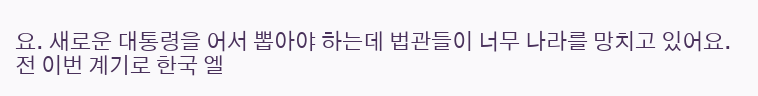요. 새로운 대통령을 어서 뽑아야 하는데 법관들이 너무 나라를 망치고 있어요. 전 이번 계기로 한국 엘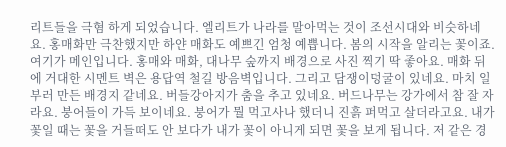리트들을 극혐 하게 되었습니다. 엘리트가 나라를 말아먹는 것이 조선시대와 비슷하네요. 홍매화만 극찬했지만 하얀 매화도 예쁘긴 엄청 예쁩니다. 봄의 시작을 알리는 꽃이죠. 여기가 메인입니다. 홍매와 매화, 대나무 숲까지 배경으로 사진 찍기 딱 좋아요. 매화 뒤에 거대한 시멘트 벽은 용답역 철길 방음벽입니다. 그리고 담쟁이덩굴이 있네요. 마치 일부러 만든 배경지 같네요. 버들강아지가 춤을 추고 있네요. 버드나무는 강가에서 참 잘 자라요. 붕어들이 가득 보이네요. 붕어가 뭘 먹고사나 했더니 진흙 퍼먹고 살더라고요. 내가 꽃일 때는 꽃을 거들떠도 안 보다가 내가 꽃이 아니게 되면 꽃을 보게 됩니다. 저 같은 경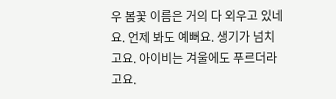우 봄꽃 이름은 거의 다 외우고 있네요. 언제 봐도 예뻐요. 생기가 넘치고요. 아이비는 겨울에도 푸르더라고요.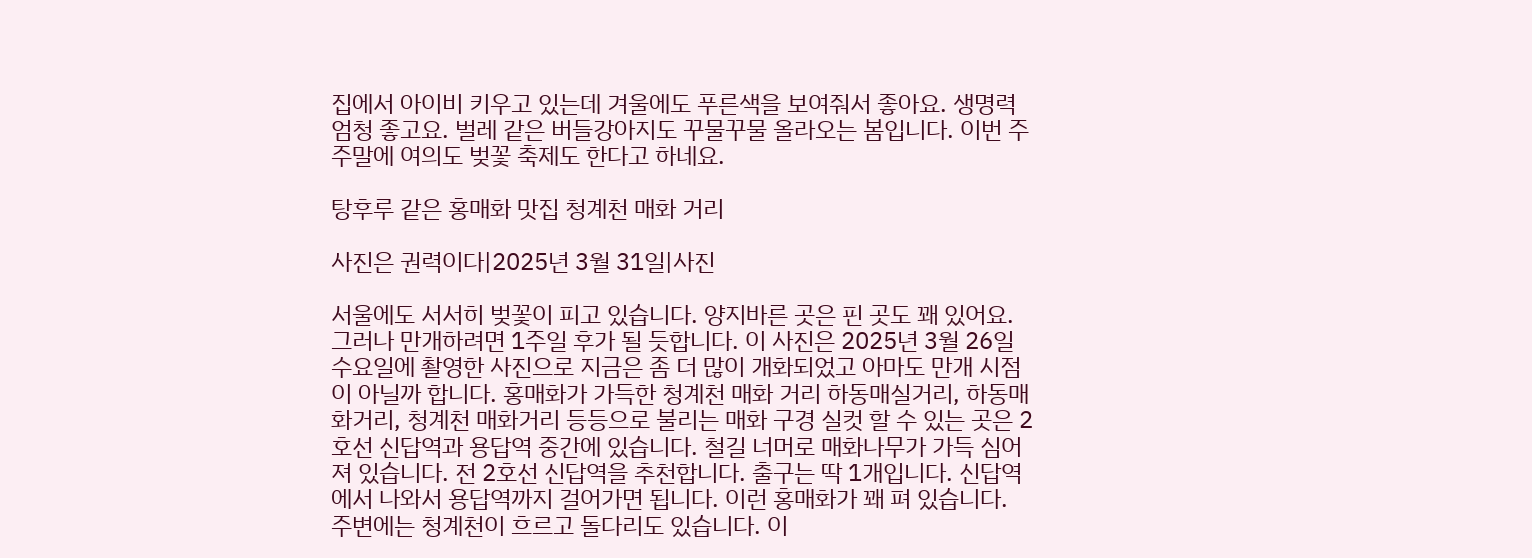집에서 아이비 키우고 있는데 겨울에도 푸른색을 보여줘서 좋아요. 생명력 엄청 좋고요. 벌레 같은 버들강아지도 꾸물꾸물 올라오는 봄입니다. 이번 주 주말에 여의도 벚꽃 축제도 한다고 하네요.

탕후루 같은 홍매화 맛집 청계천 매화 거리

사진은 권력이다|2025년 3월 31일|사진

서울에도 서서히 벚꽃이 피고 있습니다. 양지바른 곳은 핀 곳도 꽤 있어요. 그러나 만개하려면 1주일 후가 될 듯합니다. 이 사진은 2025년 3월 26일 수요일에 촬영한 사진으로 지금은 좀 더 많이 개화되었고 아마도 만개 시점이 아닐까 합니다. 홍매화가 가득한 청계천 매화 거리 하동매실거리, 하동매화거리, 청계천 매화거리 등등으로 불리는 매화 구경 실컷 할 수 있는 곳은 2호선 신답역과 용답역 중간에 있습니다. 철길 너머로 매화나무가 가득 심어져 있습니다. 전 2호선 신답역을 추천합니다. 출구는 딱 1개입니다. 신답역에서 나와서 용답역까지 걸어가면 됩니다. 이런 홍매화가 꽤 펴 있습니다. 주변에는 청계천이 흐르고 돌다리도 있습니다. 이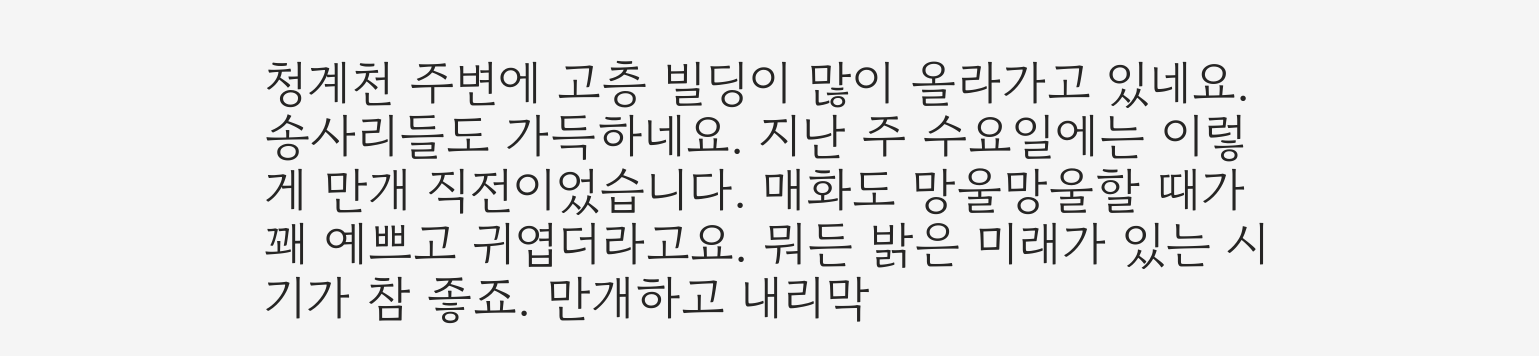청계천 주변에 고층 빌딩이 많이 올라가고 있네요. 송사리들도 가득하네요. 지난 주 수요일에는 이렇게 만개 직전이었습니다. 매화도 망울망울할 때가 꽤 예쁘고 귀엽더라고요. 뭐든 밝은 미래가 있는 시기가 참 좋죠. 만개하고 내리막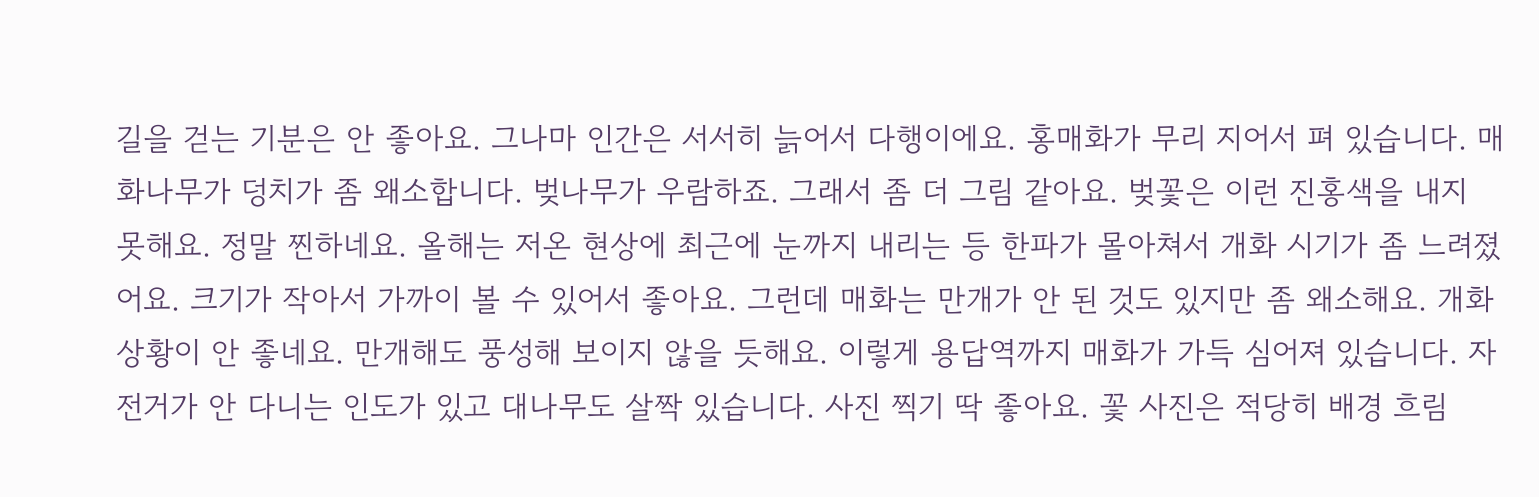길을 걷는 기분은 안 좋아요. 그나마 인간은 서서히 늙어서 다행이에요. 홍매화가 무리 지어서 펴 있습니다. 매화나무가 덩치가 좀 왜소합니다. 벚나무가 우람하죠. 그래서 좀 더 그림 같아요. 벚꽃은 이런 진홍색을 내지 못해요. 정말 찐하네요. 올해는 저온 현상에 최근에 눈까지 내리는 등 한파가 몰아쳐서 개화 시기가 좀 느려졌어요. 크기가 작아서 가까이 볼 수 있어서 좋아요. 그런데 매화는 만개가 안 된 것도 있지만 좀 왜소해요. 개화 상황이 안 좋네요. 만개해도 풍성해 보이지 않을 듯해요. 이렇게 용답역까지 매화가 가득 심어져 있습니다. 자전거가 안 다니는 인도가 있고 대나무도 살짝 있습니다. 사진 찍기 딱 좋아요. 꽃 사진은 적당히 배경 흐림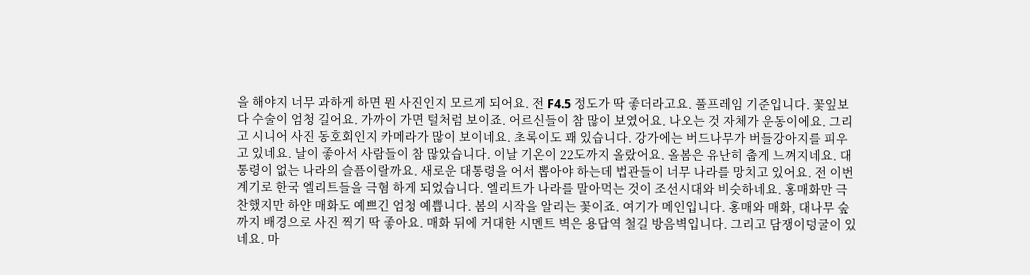을 해야지 너무 과하게 하면 뭔 사진인지 모르게 되어요. 전 F4.5 정도가 딱 좋더라고요. 풀프레임 기준입니다. 꽃잎보다 수술이 엄청 길어요. 가까이 가면 털처럼 보이죠. 어르신들이 참 많이 보였어요. 나오는 것 자체가 운동이에요. 그리고 시니어 사진 동호회인지 카메라가 많이 보이네요. 초록이도 꽤 있습니다. 강가에는 버드나무가 버들강아지를 피우고 있네요. 날이 좋아서 사람들이 참 많았습니다. 이날 기온이 22도까지 올랐어요. 올봄은 유난히 춥게 느껴지네요. 대통령이 없는 나라의 슬픔이랄까요. 새로운 대통령을 어서 뽑아야 하는데 법관들이 너무 나라를 망치고 있어요. 전 이번 계기로 한국 엘리트들을 극혐 하게 되었습니다. 엘리트가 나라를 말아먹는 것이 조선시대와 비슷하네요. 홍매화만 극찬했지만 하얀 매화도 예쁘긴 엄청 예쁩니다. 봄의 시작을 알리는 꽃이죠. 여기가 메인입니다. 홍매와 매화, 대나무 숲까지 배경으로 사진 찍기 딱 좋아요. 매화 뒤에 거대한 시멘트 벽은 용답역 철길 방음벽입니다. 그리고 담쟁이덩굴이 있네요. 마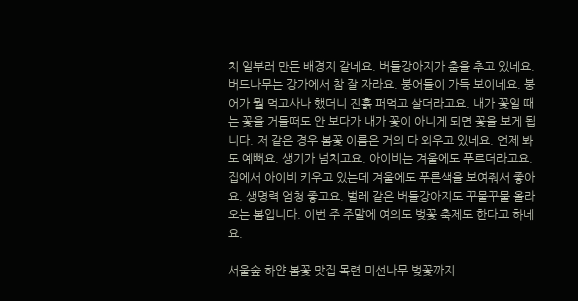치 일부러 만든 배경지 같네요. 버들강아지가 춤을 추고 있네요. 버드나무는 강가에서 참 잘 자라요. 붕어들이 가득 보이네요. 붕어가 뭘 먹고사나 했더니 진흙 퍼먹고 살더라고요. 내가 꽃일 때는 꽃을 거들떠도 안 보다가 내가 꽃이 아니게 되면 꽃을 보게 됩니다. 저 같은 경우 봄꽃 이름은 거의 다 외우고 있네요. 언제 봐도 예뻐요. 생기가 넘치고요. 아이비는 겨울에도 푸르더라고요. 집에서 아이비 키우고 있는데 겨울에도 푸른색을 보여줘서 좋아요. 생명력 엄청 좋고요. 벌레 같은 버들강아지도 꾸물꾸물 올라오는 봄입니다. 이번 주 주말에 여의도 벚꽃 축제도 한다고 하네요.

서울숲 하얀 봄꽃 맛집 목련 미선나무 벚꽃까지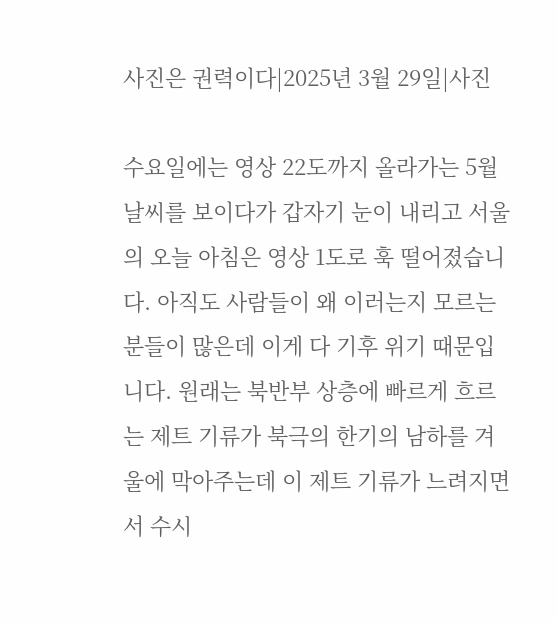사진은 권력이다|2025년 3월 29일|사진

수요일에는 영상 22도까지 올라가는 5월 날씨를 보이다가 갑자기 눈이 내리고 서울의 오늘 아침은 영상 1도로 훅 떨어졌습니다. 아직도 사람들이 왜 이러는지 모르는 분들이 많은데 이게 다 기후 위기 때문입니다. 원래는 북반부 상층에 빠르게 흐르는 제트 기류가 북극의 한기의 남하를 겨울에 막아주는데 이 제트 기류가 느려지면서 수시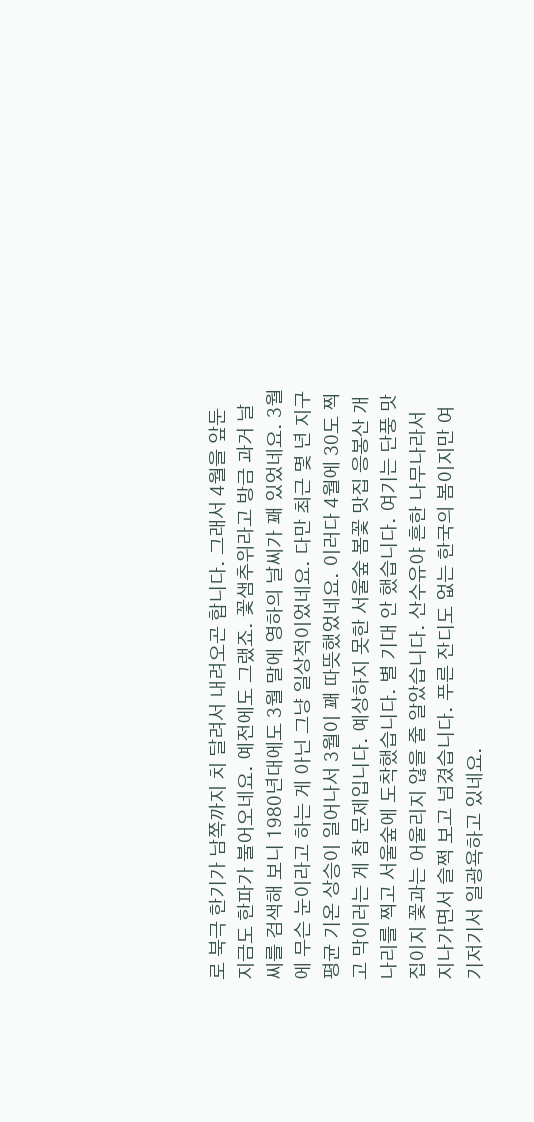로 북극 한기가 남쪽까지 치 달려서 내려오곤 합니다. 그래서 4월을 앞둔 지금도 한파가 불어오네요. 예전에도 그랬죠. 꽃샘추위라고 방금 과거 날씨를 검색해 보니 1980년대에도 3월 말에 영하의 날씨가 꽤 있었네요. 3월에 무슨 눈이라고 하는 게 아닌 그냥 일상적이었네요. 다만 최근 몇 년 지구 평균 기온 상승이 일어나서 3월이 꽤 따뜻했었네요. 이러다 4월에 30도 찍고 막이러는 게 참 문제입니다. 예상하지 못한 서울숲 봄꽃 맛집 응봉산 개나리를 찍고 서울숲에 도착했습니다. 별 기대 안 했습니다. 여기는 단풍 맛집이지 꽃과는 어울리지 않을 줄 알았습니다. 산수유야 흔한 나무나라서 지나가면서 슬쩍 보고 넘겼습니다. 푸른 잔디도 없는 한국의 봄이지만 여기저기서 일광욕하고 있네요.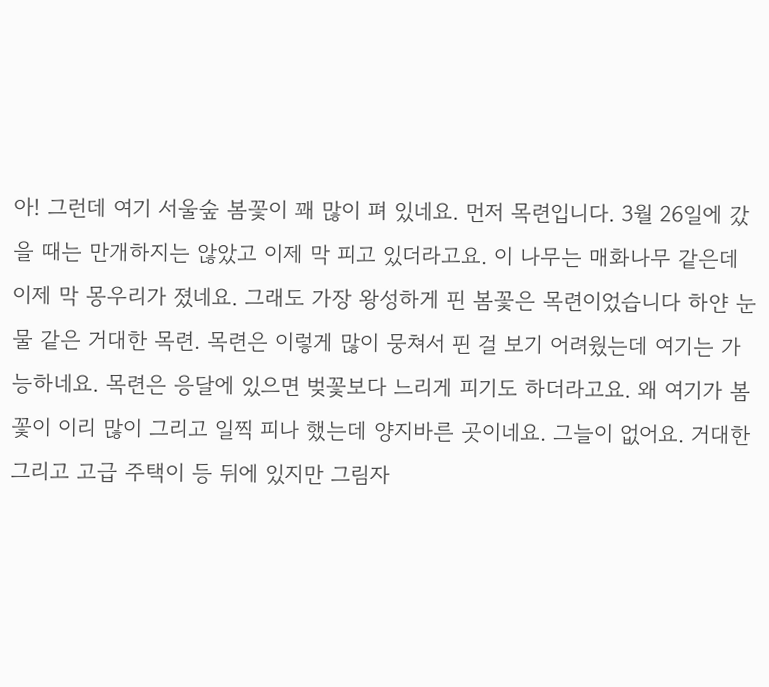아! 그런데 여기 서울숲 봄꽃이 꽤 많이 펴 있네요. 먼저 목련입니다. 3월 26일에 갔을 때는 만개하지는 않았고 이제 막 피고 있더라고요. 이 나무는 매화나무 같은데 이제 막 몽우리가 졌네요. 그래도 가장 왕성하게 핀 봄꽃은 목련이었습니다 하얀 눈물 같은 거대한 목련. 목련은 이렇게 많이 뭉쳐서 핀 걸 보기 어려웠는데 여기는 가능하네요. 목련은 응달에 있으면 벚꽃보다 느리게 피기도 하더라고요. 왜 여기가 봄꽃이 이리 많이 그리고 일찍 피나 했는데 양지바른 곳이네요. 그늘이 없어요. 거대한 그리고 고급 주택이 등 뒤에 있지만 그림자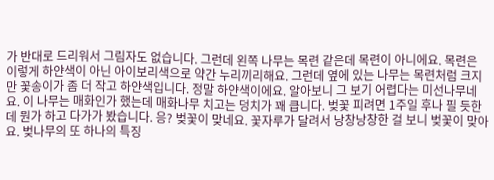가 반대로 드리워서 그림자도 없습니다. 그런데 왼쪽 나무는 목련 같은데 목련이 아니에요. 목련은 이렇게 하얀색이 아닌 아이보리색으로 약간 누리끼리해요. 그런데 옆에 있는 나무는 목련처럼 크지만 꽃송이가 좀 더 작고 하얀색입니다. 정말 하얀색이에요. 알아보니 그 보기 어렵다는 미선나무네요. 이 나무는 매화인가 했는데 매화나무 치고는 덩치가 꽤 큽니다. 벚꽃 피려면 1주일 후나 필 듯한데 뭔가 하고 다가가 봤습니다. 응? 벚꽃이 맞네요. 꽃자루가 달려서 낭창낭창한 걸 보니 벚꽃이 맞아요. 벚나무의 또 하나의 특징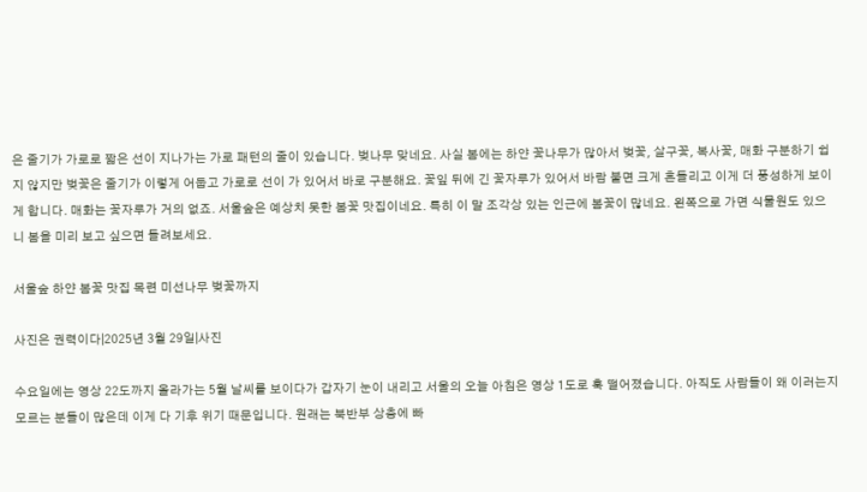은 줄기가 가로로 짧은 선이 지나가는 가로 패턴의 줄이 있습니다. 벚나무 맞네요. 사실 봄에는 하얀 꽃나무가 많아서 벚꽃, 살구꽃, 복사꽃, 매화 구분하기 쉽지 않지만 벚꽃은 줄기가 이렇게 어둡고 가로로 선이 가 있어서 바로 구분해요. 꽃잎 뒤에 긴 꽃자루가 있어서 바람 불면 크게 흔들리고 이게 더 풍성하게 보이게 합니다. 매화는 꽃자루가 거의 없죠. 서울숲은 예상치 못한 봄꽃 맛집이네요. 특히 이 말 조각상 있는 인근에 봄꽃이 많네요. 왼쪽으로 가면 식물원도 있으니 봄을 미리 보고 싶으면 들려보세요.

서울숲 하얀 봄꽃 맛집 목련 미선나무 벚꽃까지

사진은 권력이다|2025년 3월 29일|사진

수요일에는 영상 22도까지 올라가는 5월 날씨를 보이다가 갑자기 눈이 내리고 서울의 오늘 아침은 영상 1도로 훅 떨어졌습니다. 아직도 사람들이 왜 이러는지 모르는 분들이 많은데 이게 다 기후 위기 때문입니다. 원래는 북반부 상층에 빠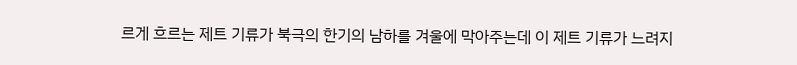르게 흐르는 제트 기류가 북극의 한기의 남하를 겨울에 막아주는데 이 제트 기류가 느려지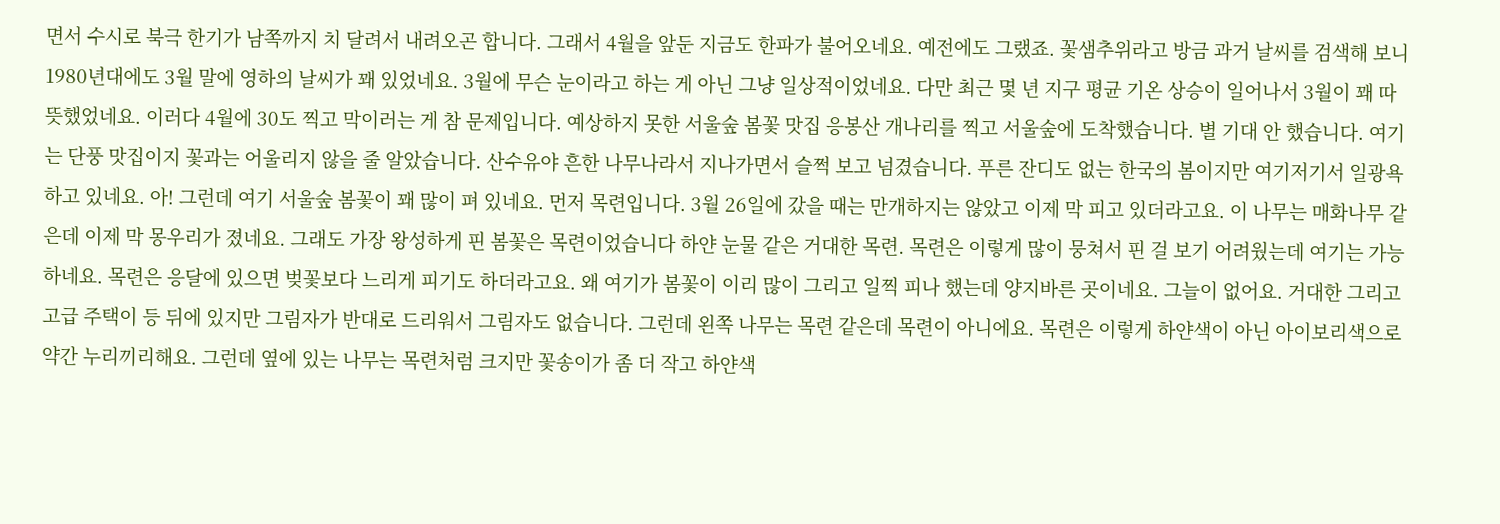면서 수시로 북극 한기가 남쪽까지 치 달려서 내려오곤 합니다. 그래서 4월을 앞둔 지금도 한파가 불어오네요. 예전에도 그랬죠. 꽃샘추위라고 방금 과거 날씨를 검색해 보니 1980년대에도 3월 말에 영하의 날씨가 꽤 있었네요. 3월에 무슨 눈이라고 하는 게 아닌 그냥 일상적이었네요. 다만 최근 몇 년 지구 평균 기온 상승이 일어나서 3월이 꽤 따뜻했었네요. 이러다 4월에 30도 찍고 막이러는 게 참 문제입니다. 예상하지 못한 서울숲 봄꽃 맛집 응봉산 개나리를 찍고 서울숲에 도착했습니다. 별 기대 안 했습니다. 여기는 단풍 맛집이지 꽃과는 어울리지 않을 줄 알았습니다. 산수유야 흔한 나무나라서 지나가면서 슬쩍 보고 넘겼습니다. 푸른 잔디도 없는 한국의 봄이지만 여기저기서 일광욕하고 있네요. 아! 그런데 여기 서울숲 봄꽃이 꽤 많이 펴 있네요. 먼저 목련입니다. 3월 26일에 갔을 때는 만개하지는 않았고 이제 막 피고 있더라고요. 이 나무는 매화나무 같은데 이제 막 몽우리가 졌네요. 그래도 가장 왕성하게 핀 봄꽃은 목련이었습니다 하얀 눈물 같은 거대한 목련. 목련은 이렇게 많이 뭉쳐서 핀 걸 보기 어려웠는데 여기는 가능하네요. 목련은 응달에 있으면 벚꽃보다 느리게 피기도 하더라고요. 왜 여기가 봄꽃이 이리 많이 그리고 일찍 피나 했는데 양지바른 곳이네요. 그늘이 없어요. 거대한 그리고 고급 주택이 등 뒤에 있지만 그림자가 반대로 드리워서 그림자도 없습니다. 그런데 왼쪽 나무는 목련 같은데 목련이 아니에요. 목련은 이렇게 하얀색이 아닌 아이보리색으로 약간 누리끼리해요. 그런데 옆에 있는 나무는 목련처럼 크지만 꽃송이가 좀 더 작고 하얀색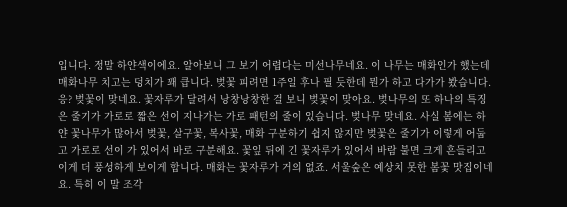입니다. 정말 하얀색이에요. 알아보니 그 보기 어렵다는 미선나무네요. 이 나무는 매화인가 했는데 매화나무 치고는 덩치가 꽤 큽니다. 벚꽃 피려면 1주일 후나 필 듯한데 뭔가 하고 다가가 봤습니다. 응? 벚꽃이 맞네요. 꽃자루가 달려서 낭창낭창한 걸 보니 벚꽃이 맞아요. 벚나무의 또 하나의 특징은 줄기가 가로로 짧은 선이 지나가는 가로 패턴의 줄이 있습니다. 벚나무 맞네요. 사실 봄에는 하얀 꽃나무가 많아서 벚꽃, 살구꽃, 복사꽃, 매화 구분하기 쉽지 않지만 벚꽃은 줄기가 이렇게 어둡고 가로로 선이 가 있어서 바로 구분해요. 꽃잎 뒤에 긴 꽃자루가 있어서 바람 불면 크게 흔들리고 이게 더 풍성하게 보이게 합니다. 매화는 꽃자루가 거의 없죠. 서울숲은 예상치 못한 봄꽃 맛집이네요. 특히 이 말 조각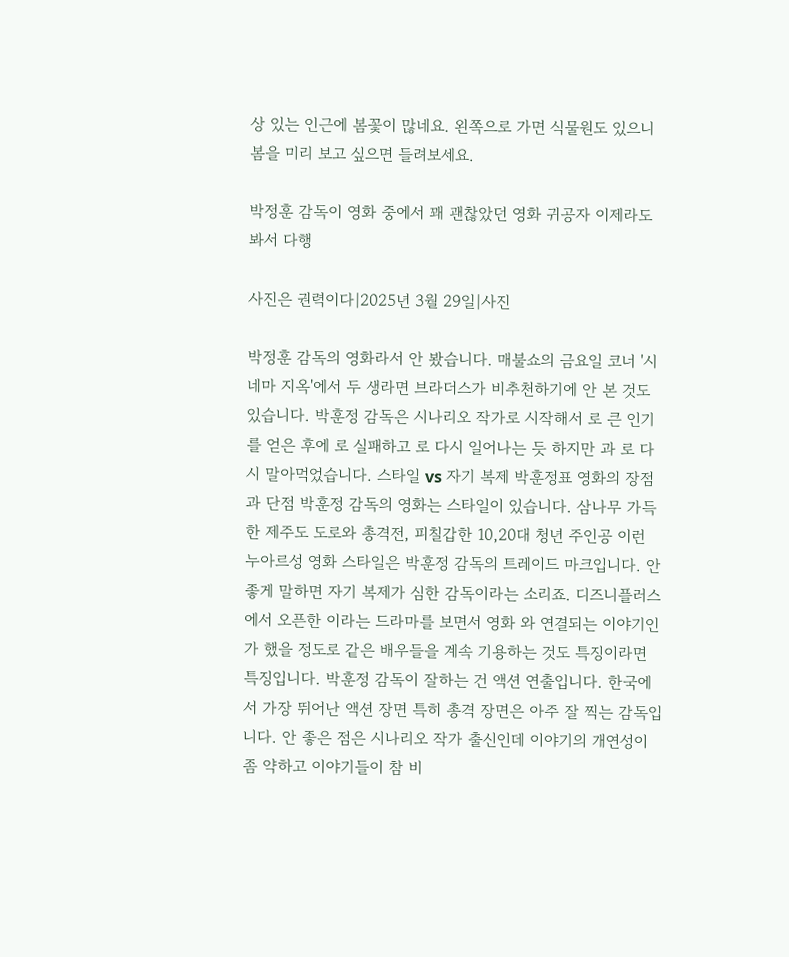상 있는 인근에 봄꽃이 많네요. 왼쪽으로 가면 식물원도 있으니 봄을 미리 보고 싶으면 들려보세요.

박정훈 감독이 영화 중에서 꽤 괜찮았던 영화 귀공자 이제라도 봐서 다행

사진은 권력이다|2025년 3월 29일|사진

박정훈 감독의 영화라서 안 봤습니다. 매불쇼의 금요일 코너 '시네마 지옥'에서 두 생라면 브라더스가 비추천하기에 안 본 것도 있습니다. 박훈정 감독은 시나리오 작가로 시작해서 로 큰 인기를 얻은 후에 로 실패하고 로 다시 일어나는 듯 하지만 과 로 다시 말아먹었습니다. 스타일 vs 자기 복제 박훈정표 영화의 장점과 단점 박훈정 감독의 영화는 스타일이 있습니다. 삼나무 가득한 제주도 도로와 총격전, 피칠갑한 10,20대 청년 주인공 이런 누아르성 영화 스타일은 박훈정 감독의 트레이드 마크입니다. 안 좋게 말하면 자기 복제가 심한 감독이라는 소리죠. 디즈니플러스에서 오픈한 이라는 드라마를 보면서 영화 와 연결되는 이야기인가 했을 정도로 같은 배우들을 계속 기용하는 것도 특징이라면 특징입니다. 박훈정 감독이 잘하는 건 액션 연출입니다. 한국에서 가장 뛰어난 액션 장면 특히 총격 장면은 아주 잘 찍는 감독입니다. 안 좋은 점은 시나리오 작가 출신인데 이야기의 개연성이 좀 약하고 이야기들이 참 비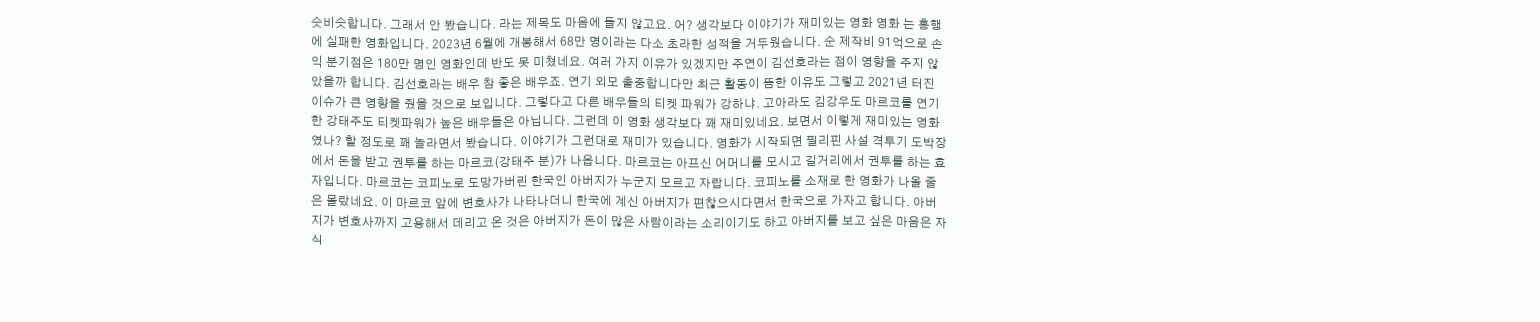슷비슷합니다. 그래서 안 봤습니다. 라는 제목도 마음에 들지 않고요. 어? 생각보다 이야기가 재미있는 영화 영화 는 흥행에 실패한 영화입니다. 2023년 6월에 개봉해서 68만 명이라는 다소 초라한 성적을 거두웠습니다. 순 제작비 91억으로 손익 분기점은 180만 명인 영화인데 반도 못 미쳤네요. 여러 가지 이유가 있겠지만 주연이 김선호라는 점이 영향을 주지 않았을까 합니다. 김선호라는 배우 참 좋은 배우죠. 연기 외모 출중합니다만 최근 활동이 뜸한 이유도 그렇고 2021년 터진 이슈가 큰 영향을 줬을 것으로 보입니다. 그렇다고 다른 배우들의 티켓 파워가 강하냐. 고아라도 김강우도 마르코를 연기한 강태주도 티켓파워가 높은 배우들은 아닙니다. 그런데 이 영화 생각보다 꽤 재미있네요. 보면서 이렇게 재미있는 영화였나? 할 정도로 꽤 놀라면서 봤습니다. 이야기가 그런대로 재미가 있습니다. 영화가 시작되면 필리핀 사설 격투기 도박장에서 돈을 받고 권투를 하는 마르코(강태주 분)가 나옵니다. 마르코는 아프신 어머니를 모시고 길거리에서 권투를 하는 효자입니다. 마르코는 코피노로 도망가버린 한국인 아버지가 누군지 모르고 자랍니다. 코피노를 소재로 한 영화가 나올 줄은 몰랐네요. 이 마르코 앞에 변호사가 나타나더니 한국에 계신 아버지가 편찮으시다면서 한국으로 가자고 합니다. 아버지가 변호사까지 고용해서 데리고 온 것은 아버지가 돈이 많은 사람이라는 소리이기도 하고 아버지를 보고 싶은 마음은 자식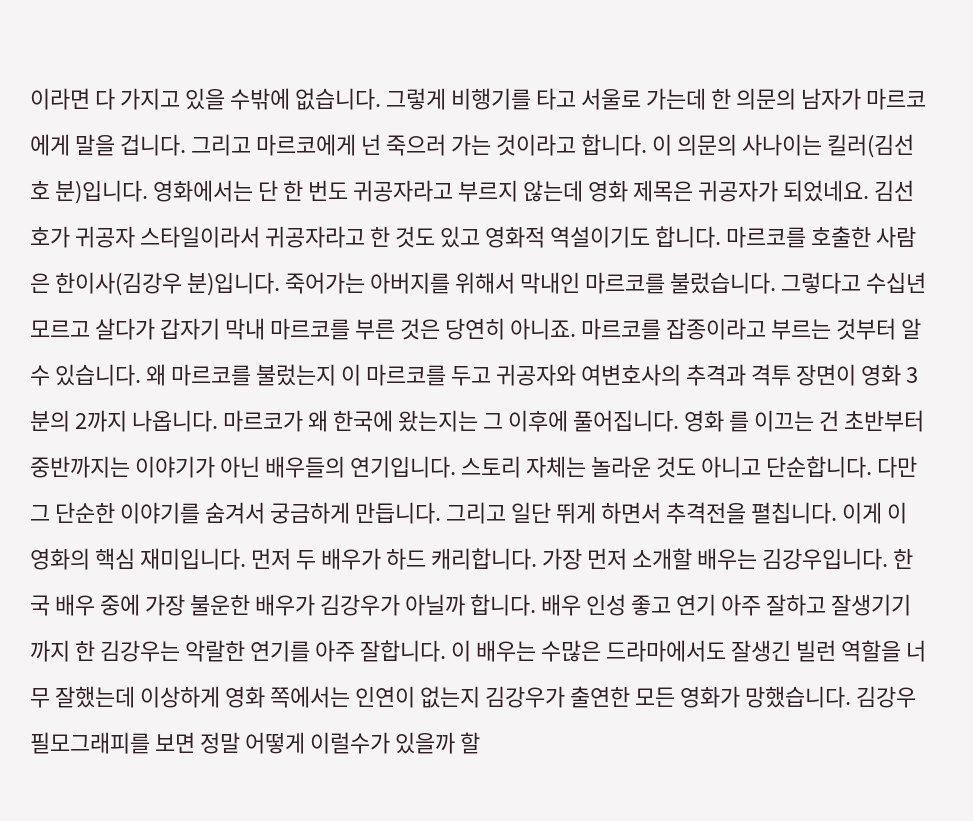이라면 다 가지고 있을 수밖에 없습니다. 그렇게 비행기를 타고 서울로 가는데 한 의문의 남자가 마르코에게 말을 겁니다. 그리고 마르코에게 넌 죽으러 가는 것이라고 합니다. 이 의문의 사나이는 킬러(김선호 분)입니다. 영화에서는 단 한 번도 귀공자라고 부르지 않는데 영화 제목은 귀공자가 되었네요. 김선호가 귀공자 스타일이라서 귀공자라고 한 것도 있고 영화적 역설이기도 합니다. 마르코를 호출한 사람은 한이사(김강우 분)입니다. 죽어가는 아버지를 위해서 막내인 마르코를 불렀습니다. 그렇다고 수십년 모르고 살다가 갑자기 막내 마르코를 부른 것은 당연히 아니죠. 마르코를 잡종이라고 부르는 것부터 알 수 있습니다. 왜 마르코를 불렀는지 이 마르코를 두고 귀공자와 여변호사의 추격과 격투 장면이 영화 3분의 2까지 나옵니다. 마르코가 왜 한국에 왔는지는 그 이후에 풀어집니다. 영화 를 이끄는 건 초반부터 중반까지는 이야기가 아닌 배우들의 연기입니다. 스토리 자체는 놀라운 것도 아니고 단순합니다. 다만 그 단순한 이야기를 숨겨서 궁금하게 만듭니다. 그리고 일단 뛰게 하면서 추격전을 펼칩니다. 이게 이 영화의 핵심 재미입니다. 먼저 두 배우가 하드 캐리합니다. 가장 먼저 소개할 배우는 김강우입니다. 한국 배우 중에 가장 불운한 배우가 김강우가 아닐까 합니다. 배우 인성 좋고 연기 아주 잘하고 잘생기기까지 한 김강우는 악랄한 연기를 아주 잘합니다. 이 배우는 수많은 드라마에서도 잘생긴 빌런 역할을 너무 잘했는데 이상하게 영화 쪽에서는 인연이 없는지 김강우가 출연한 모든 영화가 망했습니다. 김강우 필모그래피를 보면 정말 어떻게 이럴수가 있을까 할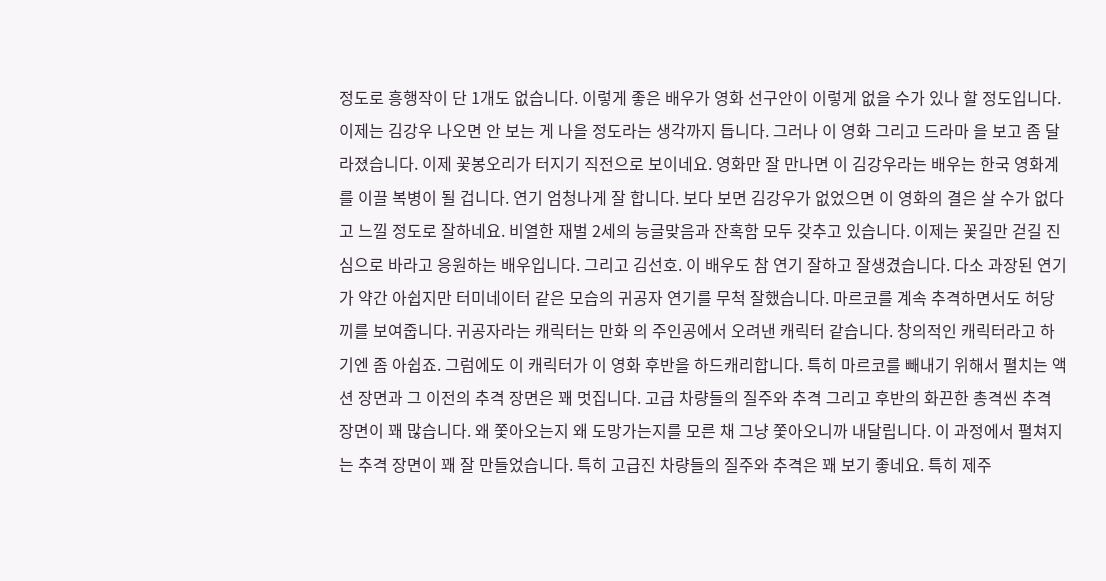정도로 흥행작이 단 1개도 없습니다. 이렇게 좋은 배우가 영화 선구안이 이렇게 없을 수가 있나 할 정도입니다. 이제는 김강우 나오면 안 보는 게 나을 정도라는 생각까지 듭니다. 그러나 이 영화 그리고 드라마 을 보고 좀 달라졌습니다. 이제 꽃봉오리가 터지기 직전으로 보이네요. 영화만 잘 만나면 이 김강우라는 배우는 한국 영화계를 이끌 복병이 될 겁니다. 연기 엄청나게 잘 합니다. 보다 보면 김강우가 없었으면 이 영화의 결은 살 수가 없다고 느낄 정도로 잘하네요. 비열한 재벌 2세의 능글맞음과 잔혹함 모두 갖추고 있습니다. 이제는 꽃길만 걷길 진심으로 바라고 응원하는 배우입니다. 그리고 김선호. 이 배우도 참 연기 잘하고 잘생겼습니다. 다소 과장된 연기가 약간 아쉽지만 터미네이터 같은 모습의 귀공자 연기를 무척 잘했습니다. 마르코를 계속 추격하면서도 허당끼를 보여줍니다. 귀공자라는 캐릭터는 만화 의 주인공에서 오려낸 캐릭터 같습니다. 창의적인 캐릭터라고 하기엔 좀 아쉽죠. 그럼에도 이 캐릭터가 이 영화 후반을 하드캐리합니다. 특히 마르코를 빼내기 위해서 펼치는 액션 장면과 그 이전의 추격 장면은 꽤 멋집니다. 고급 차량들의 질주와 추격 그리고 후반의 화끈한 총격씬 추격 장면이 꽤 많습니다. 왜 쫓아오는지 왜 도망가는지를 모른 채 그냥 쫓아오니까 내달립니다. 이 과정에서 펼쳐지는 추격 장면이 꽤 잘 만들었습니다. 특히 고급진 차량들의 질주와 추격은 꽤 보기 좋네요. 특히 제주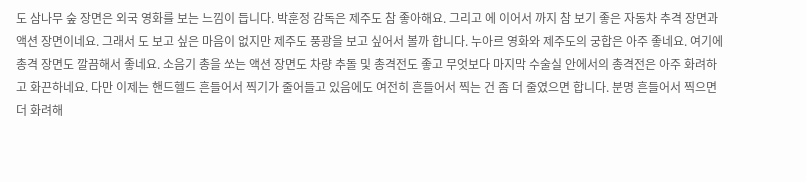도 삼나무 숲 장면은 외국 영화를 보는 느낌이 듭니다. 박훈정 감독은 제주도 참 좋아해요. 그리고 에 이어서 까지 참 보기 좋은 자동차 추격 장면과 액션 장면이네요. 그래서 도 보고 싶은 마음이 없지만 제주도 풍광을 보고 싶어서 볼까 합니다. 누아르 영화와 제주도의 궁합은 아주 좋네요. 여기에 총격 장면도 깔끔해서 좋네요. 소음기 총을 쏘는 액션 장면도 차량 추돌 및 총격전도 좋고 무엇보다 마지막 수술실 안에서의 총격전은 아주 화려하고 화끈하네요. 다만 이제는 핸드헬드 흔들어서 찍기가 줄어들고 있음에도 여전히 흔들어서 찍는 건 좀 더 줄였으면 합니다. 분명 흔들어서 찍으면 더 화려해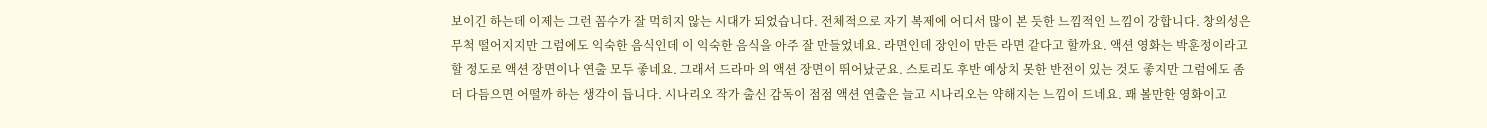보이긴 하는데 이제는 그런 꼼수가 잘 먹히지 않는 시대가 되었습니다. 전체적으로 자기 복제에 어디서 많이 본 듯한 느낌적인 느낌이 강합니다. 창의성은 무척 떨어지지만 그럼에도 익숙한 음식인데 이 익숙한 음식을 아주 잘 만들었네요. 라면인데 장인이 만든 라면 같다고 할까요. 액션 영화는 박훈정이라고 할 정도로 액션 장면이나 연출 모두 좋네요. 그래서 드라마 의 액션 장면이 뛰어났군요. 스토리도 후반 예상치 못한 반전이 있는 것도 좋지만 그럼에도 좀 더 다듬으면 어떨까 하는 생각이 듭니다. 시나리오 작가 출신 감독이 점점 액션 연출은 늘고 시나리오는 약해지는 느낌이 드네요. 꽤 볼만한 영화이고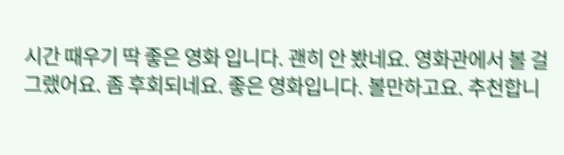시간 때우기 딱 좋은 영화 입니다. 괜히 안 봤네요. 영화관에서 볼 걸 그랬어요. 좀 후회되네요. 좋은 영화입니다. 볼만하고요. 추천합니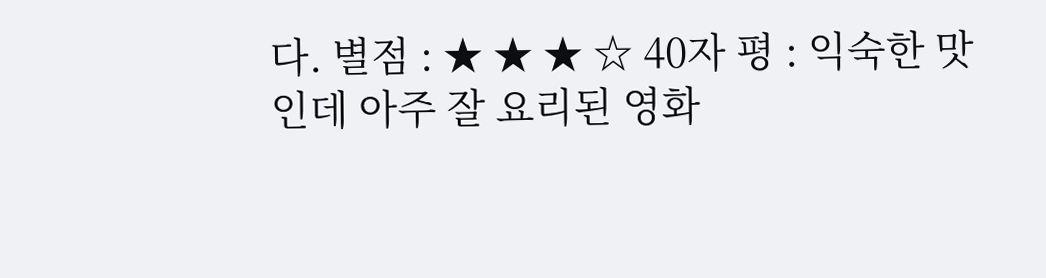다. 별점 : ★ ★ ★ ☆ 40자 평 : 익숙한 맛인데 아주 잘 요리된 영화